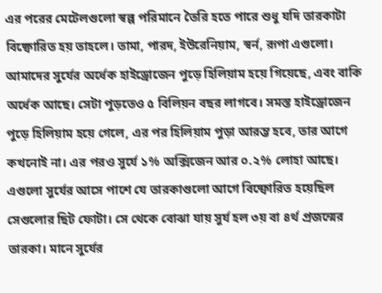এর পরের মেটেলগুলো স্বল্প পরিমানে তৈরি হতে পারে শুধু যদি তারকাটা বিষ্ফোরিত হয় তাহলে। তামা, পারদ, ইউরেনিয়াম, স্বর্ন, রূপা এগুলো।
আমাদের সুর্যের অর্ধেক হাইড্রোজেন পুড়ে হিলিয়াম হয়ে গিয়েছে, এবং বাকি অর্ধেক আছে। সেটা পুড়তেও ৫ বিলিয়ন বছর লাগবে। সমস্ত হাইড্রোজেন পুড়ে হিলিয়াম হয়ে গেলে, এর পর হিলিয়াম পুড়া আরম্ভ হবে, তার আগে কখনোই না। এর পরও সুর্যে ১% অক্সিজেন আর ০.২% লোহা আছে। এগুলো সুর্যের আসে পাশে যে তারকাগুলো আগে বিষ্ফোরিত হয়েছিল সেগুলোর ছিট ফোটা। সে থেকে বোঝা যায় সুর্য হল ৩য় বা ৪র্থ প্রজন্মের তারকা। মানে সুর্যের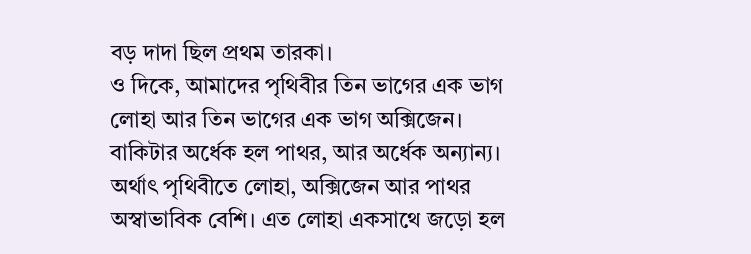বড় দাদা ছিল প্রথম তারকা।
ও দিকে, আমাদের পৃথিবীর তিন ভাগের এক ভাগ লোহা আর তিন ভাগের এক ভাগ অক্সিজেন। বাকিটার অর্ধেক হল পাথর, আর অর্ধেক অন্যান্য।
অর্থাৎ পৃথিবীতে লোহা, অক্সিজেন আর পাথর অস্বাভাবিক বেশি। এত লোহা একসাথে জড়ো হল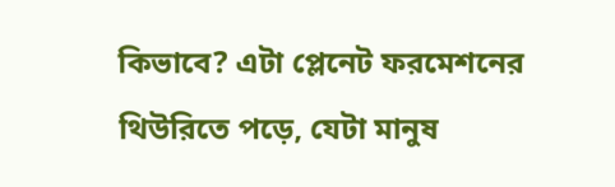কিভাবে? এটা প্লেনেট ফরমেশনের থিউরিতে পড়ে, যেটা মানুষ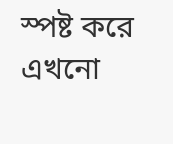স্পষ্ট করে এখনো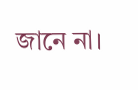জানে না।